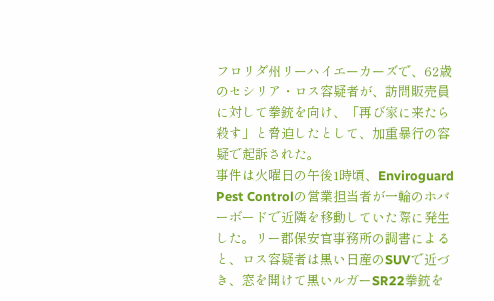フロリダ州リーハイエーカーズで、62歳のセシリア・ロス容疑者が、訪問販売員に対して拳銃を向け、「再び家に来たら殺す」と脅迫したとして、加重暴行の容疑で起訴された。
事件は火曜日の午後1時頃、Enviroguard Pest Controlの営業担当者が一輪のホバーボードで近隣を移動していた際に発生した。リー郡保安官事務所の調書によると、ロス容疑者は黒い日産のSUVで近づき、窓を開けて黒いルガーSR22拳銃を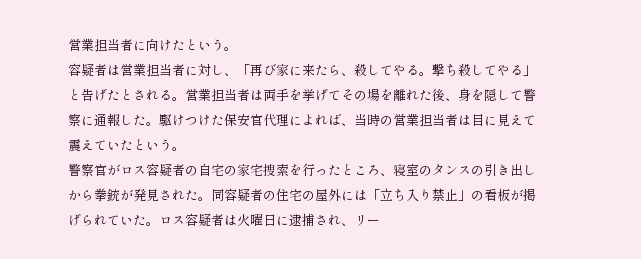営業担当者に向けたという。
容疑者は営業担当者に対し、「再び家に来たら、殺してやる。撃ち殺してやる」と告げたとされる。営業担当者は両手を挙げてその場を離れた後、身を隠して警察に通報した。駆けつけた保安官代理によれば、当時の営業担当者は目に見えて震えていたという。
警察官がロス容疑者の自宅の家宅捜索を行ったところ、寝室のタンスの引き出しから拳銃が発見された。同容疑者の住宅の屋外には「立ち入り禁止」の看板が掲げられていた。ロス容疑者は火曜日に逮捕され、リー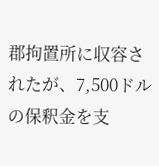郡拘置所に収容されたが、7,500ドルの保釈金を支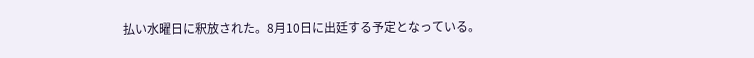払い水曜日に釈放された。8月10日に出廷する予定となっている。